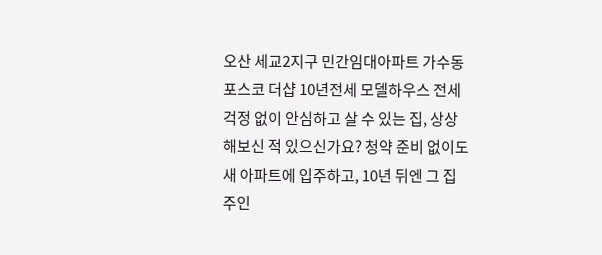오산 세교2지구 민간임대아파트 가수동 포스코 더샵 10년전세 모델하우스 전세 걱정 없이 안심하고 살 수 있는 집, 상상해보신 적 있으신가요? 청약 준비 없이도 새 아파트에 입주하고, 10년 뒤엔 그 집 주인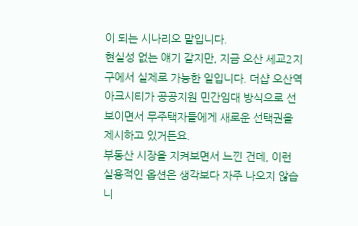이 되는 시나리오 말입니다.
현실성 없는 얘기 같지만, 지금 오산 세교2지구에서 실제로 가능한 일입니다. 더샵 오산역 아크시티가 공공지원 민간임대 방식으로 선보이면서 무주택자들에게 새로운 선택권을 제시하고 있거든요.
부동산 시장을 지켜보면서 느낀 건데, 이런 실용적인 옵션은 생각보다 자주 나오지 않습니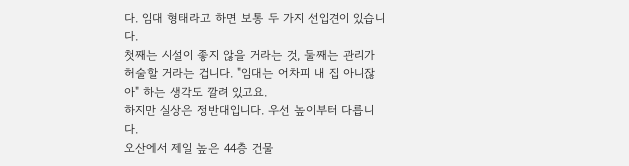다. 임대 형태라고 하면 보통 두 가지 선입견이 있습니다.
첫째는 시설이 좋지 않을 거라는 것, 둘째는 관리가 허술할 거라는 겁니다. "임대는 어차피 내 집 아니잖아" 하는 생각도 깔려 있고요.
하지만 실상은 정반대입니다. 우선 높이부터 다릅니다.
오산에서 제일 높은 44층 건물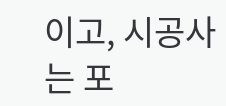이고, 시공사는 포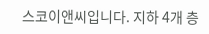스코이앤씨입니다. 지하 4개 층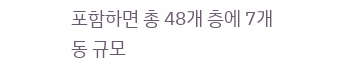포함하면 총 48개 층에 7개 동 규모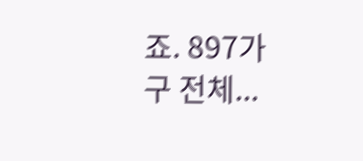죠. 897가구 전체...